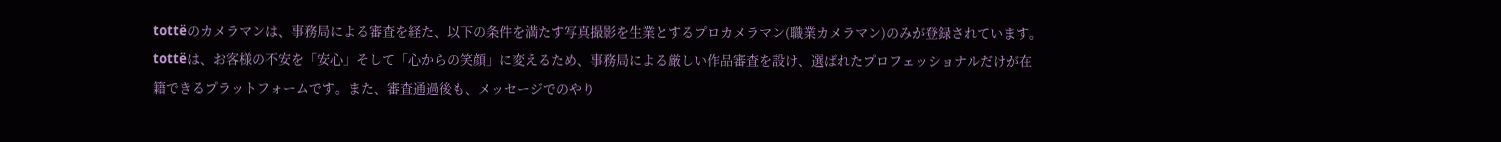tottëのカメラマンは、事務局による審査を経た、以下の条件を満たす写真撮影を生業とするプロカメラマン(職業カメラマン)のみが登録されています。
tottëは、お客様の不安を「安心」そして「心からの笑顔」に変えるため、事務局による厳しい作品審査を設け、選ばれたプロフェッショナルだけが在籍できるプラットフォームです。また、審査通過後も、メッセージでのやり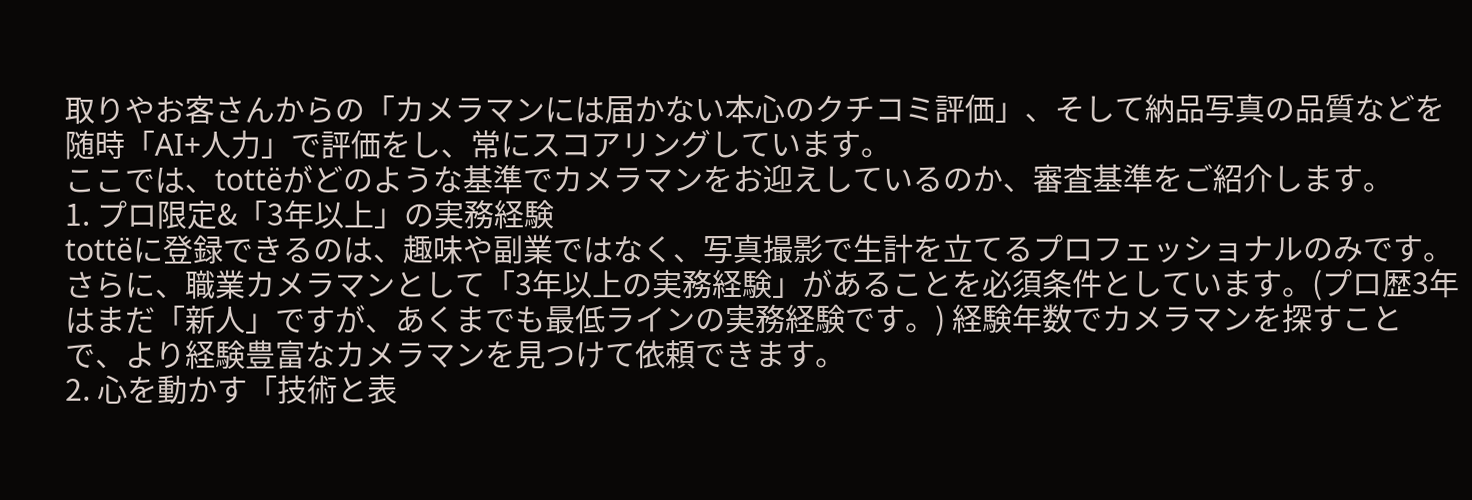取りやお客さんからの「カメラマンには届かない本心のクチコミ評価」、そして納品写真の品質などを随時「AI+人力」で評価をし、常にスコアリングしています。
ここでは、tottëがどのような基準でカメラマンをお迎えしているのか、審査基準をご紹介します。
1. プロ限定&「3年以上」の実務経験
tottëに登録できるのは、趣味や副業ではなく、写真撮影で生計を立てるプロフェッショナルのみです。さらに、職業カメラマンとして「3年以上の実務経験」があることを必須条件としています。(プロ歴3年はまだ「新人」ですが、あくまでも最低ラインの実務経験です。) 経験年数でカメラマンを探すことで、より経験豊富なカメラマンを見つけて依頼できます。
2. 心を動かす「技術と表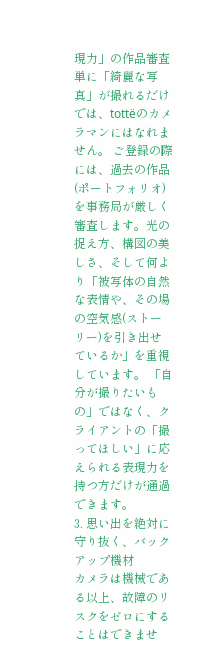現力」の作品審査
単に「綺麗な写真」が撮れるだけでは、tottëのカメラマンにはなれません。 ご登録の際には、過去の作品(ポートフォリオ)を事務局が厳しく審査します。光の捉え方、構図の美しさ、そして何より「被写体の自然な表情や、その場の空気感(ストーリー)を引き出せているか」を重視しています。 「自分が撮りたいもの」ではなく、クライアントの「撮ってほしい」に応えられる表現力を持つ方だけが通過できます。
3. 思い出を絶対に守り抜く、バックアップ機材
カメラは機械である以上、故障のリスクをゼロにすることはできませ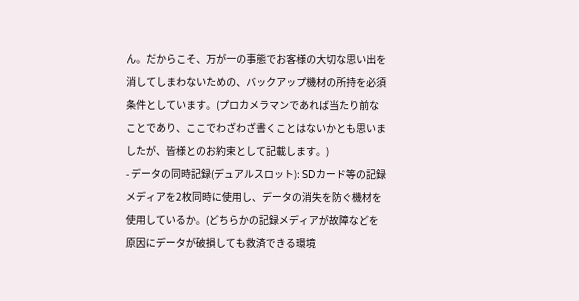ん。だからこそ、万が一の事態でお客様の大切な思い出を消してしまわないための、バックアップ機材の所持を必須条件としています。(プロカメラマンであれば当たり前なことであり、ここでわざわざ書くことはないかとも思いましたが、皆様とのお約束として記載します。)
- データの同時記録(デュアルスロット): SDカード等の記録メディアを2枚同時に使用し、データの消失を防ぐ機材を使用しているか。(どちらかの記録メディアが故障などを原因にデータが破損しても救済できる環境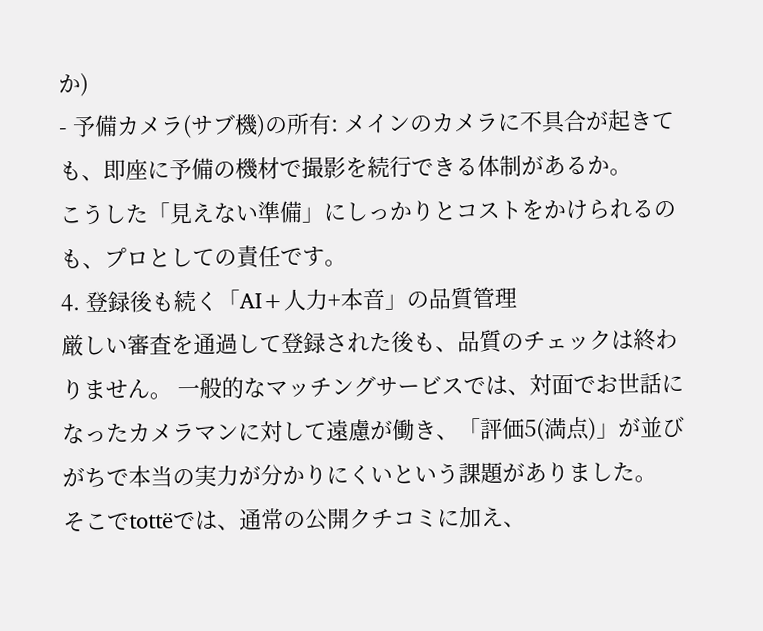か)
- 予備カメラ(サブ機)の所有: メインのカメラに不具合が起きても、即座に予備の機材で撮影を続行できる体制があるか。
こうした「見えない準備」にしっかりとコストをかけられるのも、プロとしての責任です。
4. 登録後も続く「AI+人力+本音」の品質管理
厳しい審査を通過して登録された後も、品質のチェックは終わりません。 一般的なマッチングサービスでは、対面でお世話になったカメラマンに対して遠慮が働き、「評価5(満点)」が並びがちで本当の実力が分かりにくいという課題がありました。
そこでtottëでは、通常の公開クチコミに加え、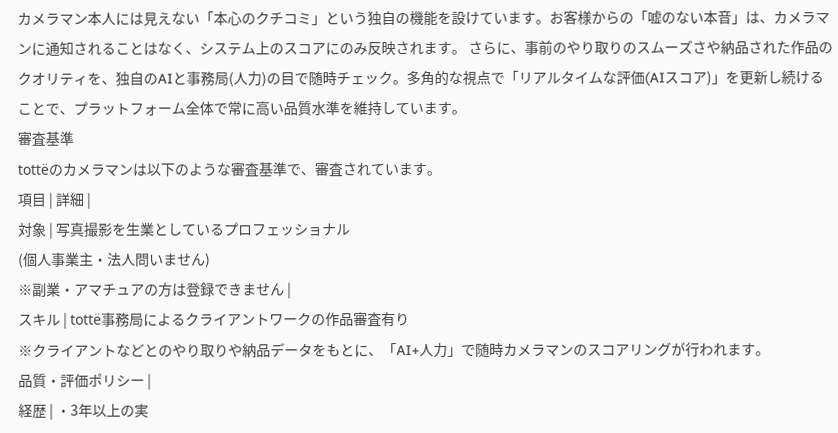カメラマン本人には見えない「本心のクチコミ」という独自の機能を設けています。お客様からの「嘘のない本音」は、カメラマンに通知されることはなく、システム上のスコアにのみ反映されます。 さらに、事前のやり取りのスムーズさや納品された作品のクオリティを、独自のAIと事務局(人力)の目で随時チェック。多角的な視点で「リアルタイムな評価(AIスコア)」を更新し続けることで、プラットフォーム全体で常に高い品質水準を維持しています。
審査基準
tottëのカメラマンは以下のような審査基準で、審査されています。
項目 | 詳細 |
対象 | 写真撮影を生業としているプロフェッショナル
(個人事業主・法人問いません)
※副業・アマチュアの方は登録できません |
スキル | tottë事務局によるクライアントワークの作品審査有り
※クライアントなどとのやり取りや納品データをもとに、「AI+人力」で随時カメラマンのスコアリングが行われます。
品質・評価ポリシー |
経歴 | ・3年以上の実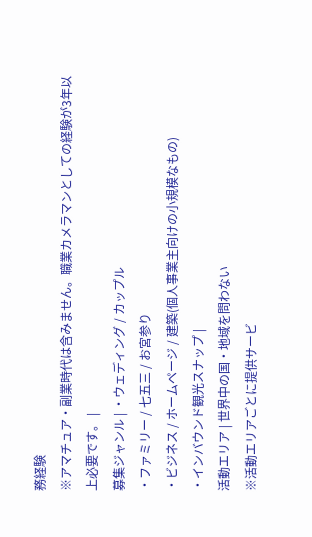務経験
※アマチュア・副業時代は含みません。職業カメラマンとしての経験が3年以上必要です。 |
募集ジャンル | ・ウェディング / カップル
・ファミリー / 七五三 / お宮参り
・ビジネス / ホームページ / 建築(個人事業主向けの小規模なもの)
・インバウンド観光スナップ |
活動エリア | 世界中の国・地域を問わない
※活動エリアごとに提供サービ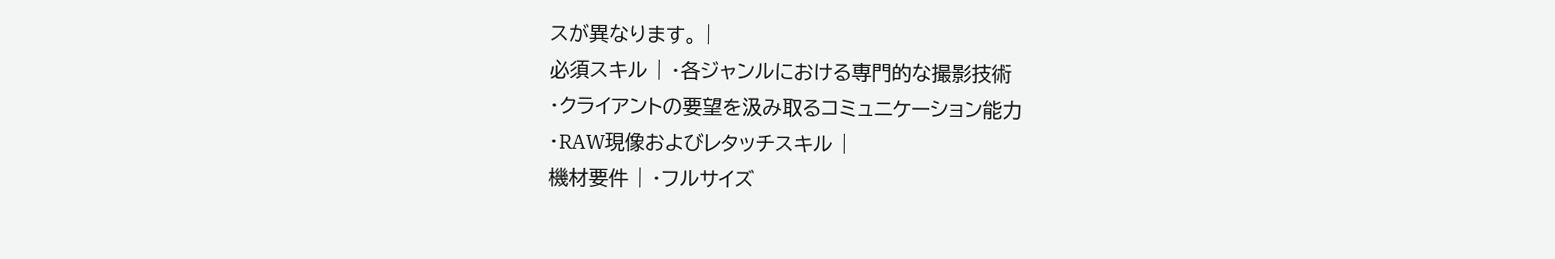スが異なります。 |
必須スキル | ・各ジャンルにおける専門的な撮影技術
・クライアントの要望を汲み取るコミュニケーション能力
・RAW現像およびレタッチスキル |
機材要件 | ・フルサイズ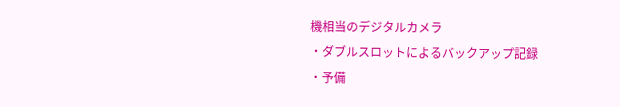機相当のデジタルカメラ
・ダブルスロットによるバックアップ記録
・予備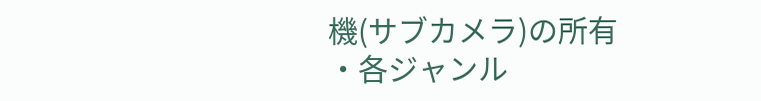機(サブカメラ)の所有
・各ジャンル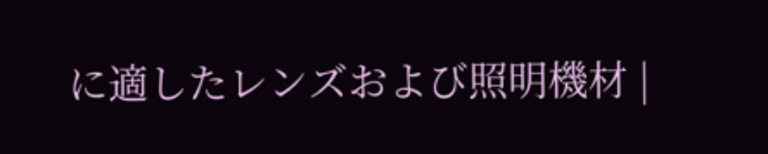に適したレンズおよび照明機材 |